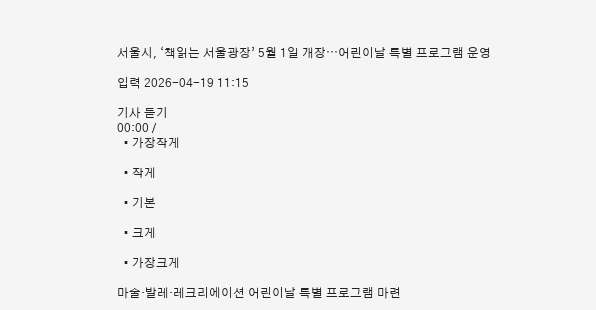서울시, ‘책읽는 서울광장’ 5월 1일 개장⋯어린이날 특별 프로그램 운영

입력 2026-04-19 11:15

기사 듣기
00:00 /
  • 가장작게

  • 작게

  • 기본

  • 크게

  • 가장크게

마술·발레·레크리에이션 어린이날 특별 프로그램 마련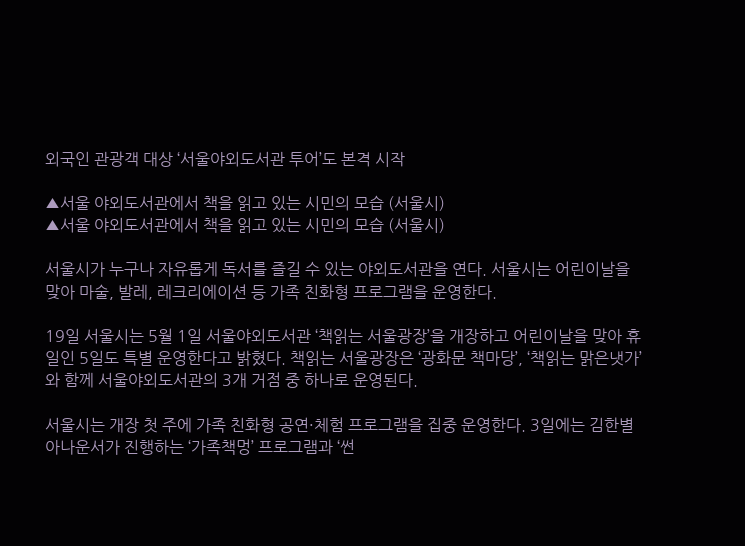외국인 관광객 대상 ‘서울야외도서관 투어’도 본격 시작

▲서울 야외도서관에서 책을 읽고 있는 시민의 모습 (서울시)
▲서울 야외도서관에서 책을 읽고 있는 시민의 모습 (서울시)

서울시가 누구나 자유롭게 독서를 즐길 수 있는 야외도서관을 연다. 서울시는 어린이날을 맞아 마술, 발레, 레크리에이션 등 가족 친화형 프로그램을 운영한다.

19일 서울시는 5월 1일 서울야외도서관 ‘책읽는 서울광장’을 개장하고 어린이날을 맞아 휴일인 5일도 특별 운영한다고 밝혔다. 책읽는 서울광장은 ‘광화문 책마당’, ‘책읽는 맑은냇가’와 함께 서울야외도서관의 3개 거점 중 하나로 운영된다.

서울시는 개장 첫 주에 가족 친화형 공연·체험 프로그램을 집중 운영한다. 3일에는 김한별 아나운서가 진행하는 ‘가족책멍’ 프로그램과 ‘썬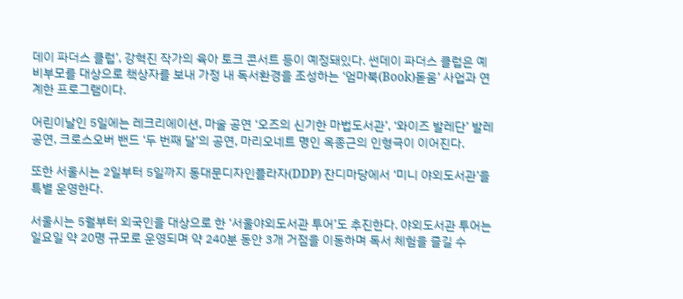데이 파더스 클럽’, 강혁진 작가의 육아 토크 콘서트 등이 예정돼있다. 썬데이 파더스 클럽은 예비부모를 대상으로 책상자를 보내 가정 내 독서환경을 조성하는 ‘엄마북(Book)돋움’ 사업과 연계한 프로그램이다.

어린이날인 5일에는 레크리에이션, 마술 공연 ‘오즈의 신기한 마법도서관’, ‘와이즈 발레단’ 발레 공연, 크로스오버 밴드 ‘두 번째 달’의 공연, 마리오네트 명인 옥종근의 인형극이 이어진다.

또한 서울시는 2일부터 5일까지 동대문디자인플라자(DDP) 잔디마당에서 ‘미니 야외도서관’을 특별 운영한다.

서울시는 5월부터 외국인을 대상으로 한 ‘서울야외도서관 투어’도 추진한다. 야외도서관 투어는 일요일 약 20명 규모로 운영되며 약 240분 동안 3개 거점을 이동하며 독서 체험을 즐길 수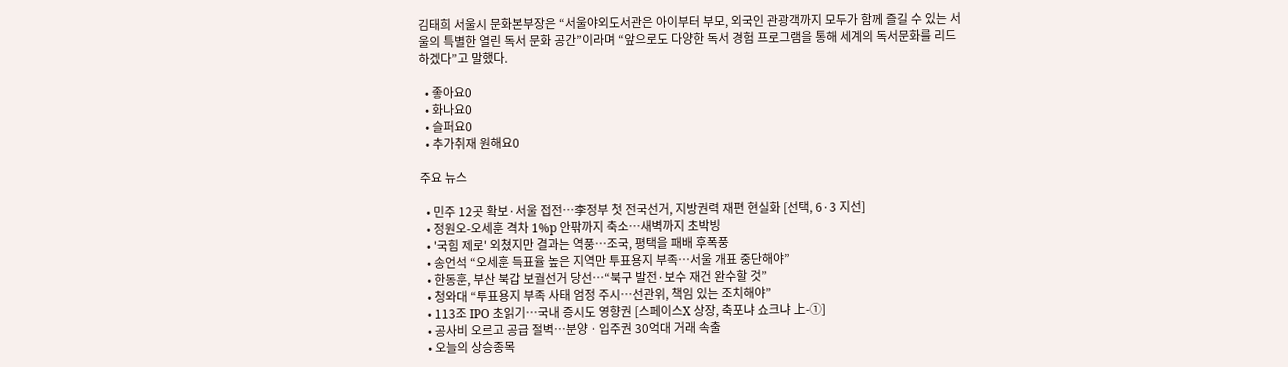김태희 서울시 문화본부장은 “서울야외도서관은 아이부터 부모, 외국인 관광객까지 모두가 함께 즐길 수 있는 서울의 특별한 열린 독서 문화 공간”이라며 “앞으로도 다양한 독서 경험 프로그램을 통해 세계의 독서문화를 리드하겠다”고 말했다.

  • 좋아요0
  • 화나요0
  • 슬퍼요0
  • 추가취재 원해요0

주요 뉴스

  • 민주 12곳 확보·서울 접전…李정부 첫 전국선거, 지방권력 재편 현실화 [선택, 6·3 지선]
  • 정원오-오세훈 격차 1%p 안팎까지 축소…새벽까지 초박빙
  • '국힘 제로' 외쳤지만 결과는 역풍…조국, 평택을 패배 후폭풍
  • 송언석 “오세훈 득표율 높은 지역만 투표용지 부족…서울 개표 중단해야”
  • 한동훈, 부산 북갑 보궐선거 당선…“북구 발전·보수 재건 완수할 것”
  • 청와대 “투표용지 부족 사태 엄정 주시…선관위, 책임 있는 조치해야”
  • 113조 IPO 초읽기…국내 증시도 영향권 [스페이스X 상장, 축포냐 쇼크냐 上-①]
  • 공사비 오르고 공급 절벽⋯분양ㆍ입주권 30억대 거래 속출
  • 오늘의 상승종목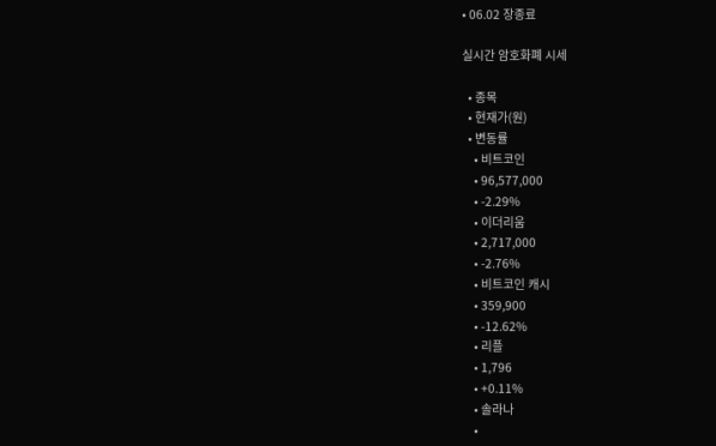• 06.02 장종료

실시간 암호화폐 시세

  • 종목
  • 현재가(원)
  • 변동률
    • 비트코인
    • 96,577,000
    • -2.29%
    • 이더리움
    • 2,717,000
    • -2.76%
    • 비트코인 캐시
    • 359,900
    • -12.62%
    • 리플
    • 1,796
    • +0.11%
    • 솔라나
    •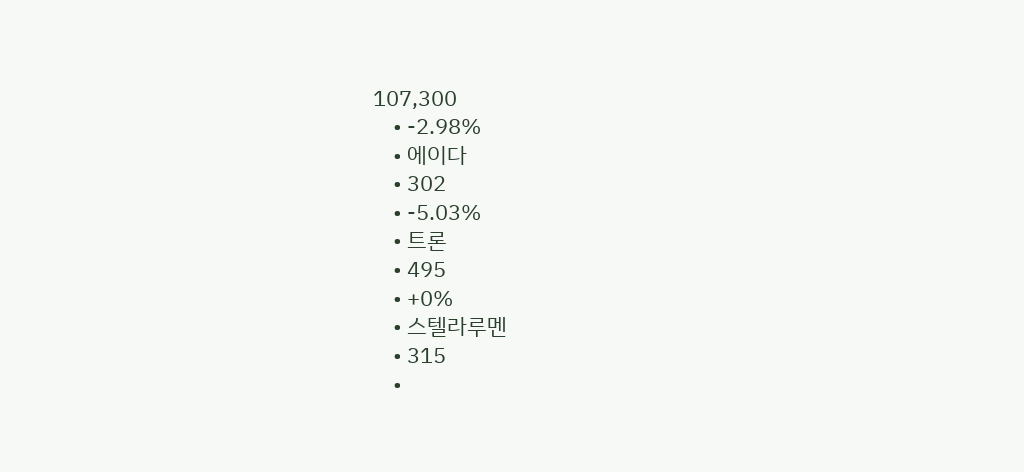107,300
    • -2.98%
    • 에이다
    • 302
    • -5.03%
    • 트론
    • 495
    • +0%
    • 스텔라루멘
    • 315
    •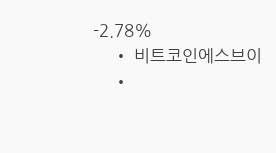-2.78%
    • 비트코인에스브이
    •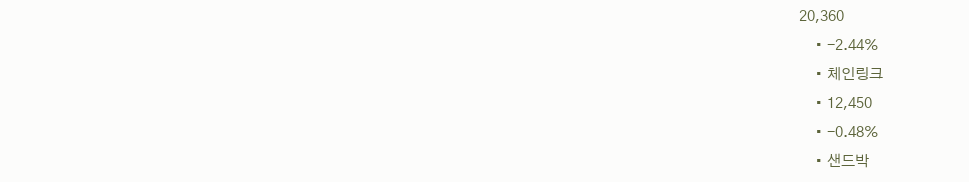20,360
    • -2.44%
    • 체인링크
    • 12,450
    • -0.48%
    • 샌드박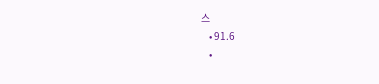스
    • 91.6
    •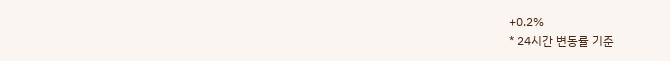+0.2%
* 24시간 변동률 기준